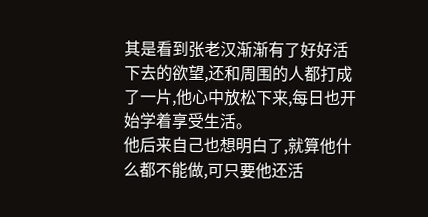其是看到张老汉渐渐有了好好活下去的欲望,还和周围的人都打成了一片,他心中放松下来,每日也开始学着享受生活。
他后来自己也想明白了,就算他什么都不能做,可只要他还活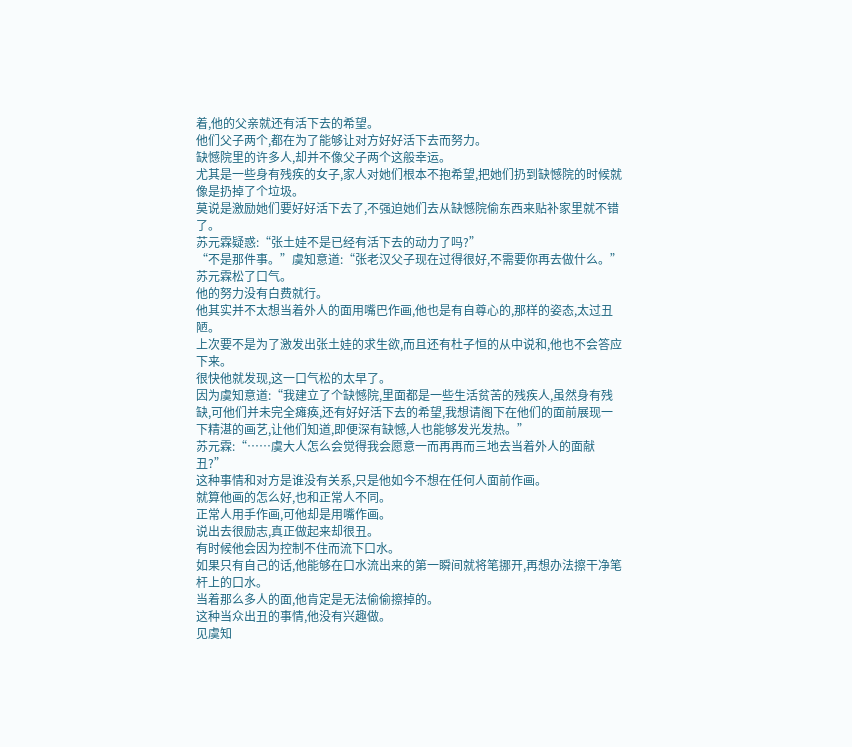着,他的父亲就还有活下去的希望。
他们父子两个,都在为了能够让对方好好活下去而努力。
缺憾院里的许多人,却并不像父子两个这般幸运。
尤其是一些身有残疾的女子,家人对她们根本不抱希望,把她们扔到缺憾院的时候就像是扔掉了个垃圾。
莫说是激励她们要好好活下去了,不强迫她们去从缺憾院偷东西来贴补家里就不错了。
苏元霖疑惑:“张土娃不是已经有活下去的动力了吗?”
“不是那件事。”虞知意道:“张老汉父子现在过得很好,不需要你再去做什么。”
苏元霖松了口气。
他的努力没有白费就行。
他其实并不太想当着外人的面用嘴巴作画,他也是有自尊心的,那样的姿态,太过丑陋。
上次要不是为了激发出张土娃的求生欲,而且还有杜子恒的从中说和,他也不会答应下来。
很快他就发现,这一口气松的太早了。
因为虞知意道:“我建立了个缺憾院,里面都是一些生活贫苦的残疾人,虽然身有残缺,可他们并未完全瘫痪,还有好好活下去的希望,我想请阁下在他们的面前展现一下精湛的画艺,让他们知道,即便深有缺憾,人也能够发光发热。”
苏元霖:“……虞大人怎么会觉得我会愿意一而再再而三地去当着外人的面献丑?”
这种事情和对方是谁没有关系,只是他如今不想在任何人面前作画。
就算他画的怎么好,也和正常人不同。
正常人用手作画,可他却是用嘴作画。
说出去很励志,真正做起来却很丑。
有时候他会因为控制不住而流下口水。
如果只有自己的话,他能够在口水流出来的第一瞬间就将笔挪开,再想办法擦干净笔杆上的口水。
当着那么多人的面,他肯定是无法偷偷擦掉的。
这种当众出丑的事情,他没有兴趣做。
见虞知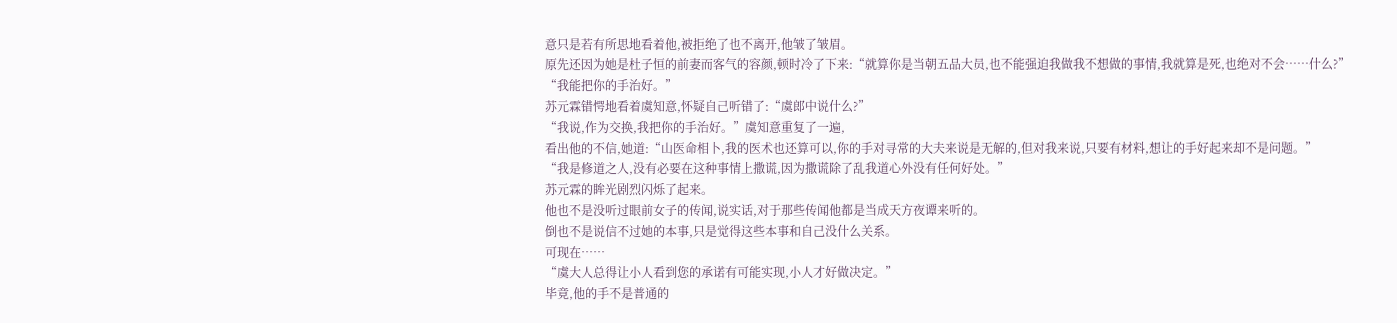意只是若有所思地看着他,被拒绝了也不离开,他皱了皱眉。
原先还因为她是杜子恒的前妻而客气的容颜,顿时冷了下来:“就算你是当朝五品大员,也不能强迫我做我不想做的事情,我就算是死,也绝对不会……什么?”
“我能把你的手治好。”
苏元霖错愕地看着虞知意,怀疑自己听错了:“虞郎中说什么?”
“我说,作为交换,我把你的手治好。”虞知意重复了一遍,
看出他的不信,她道:“山医命相卜,我的医术也还算可以,你的手对寻常的大夫来说是无解的,但对我来说,只要有材料,想让的手好起来却不是问题。”
“我是修道之人,没有必要在这种事情上撒谎,因为撒谎除了乱我道心外没有任何好处。”
苏元霖的眸光剧烈闪烁了起来。
他也不是没听过眼前女子的传闻,说实话,对于那些传闻他都是当成天方夜谭来听的。
倒也不是说信不过她的本事,只是觉得这些本事和自己没什么关系。
可现在……
“虞大人总得让小人看到您的承诺有可能实现,小人才好做决定。”
毕竟,他的手不是普通的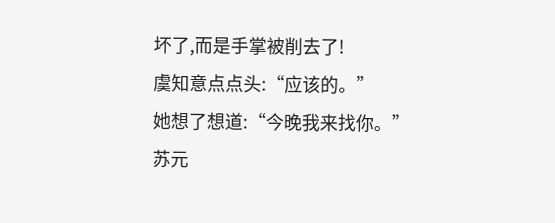坏了,而是手掌被削去了!
虞知意点点头:“应该的。”
她想了想道:“今晚我来找你。”
苏元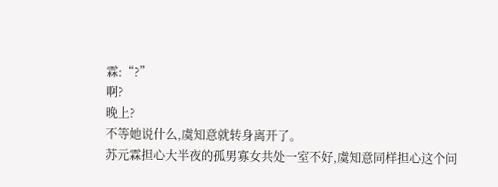霖:“?”
啊?
晚上?
不等她说什么,虞知意就转身离开了。
苏元霖担心大半夜的孤男寡女共处一室不好,虞知意同样担心这个问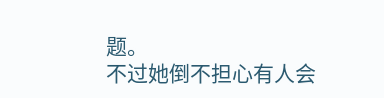题。
不过她倒不担心有人会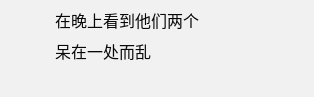在晚上看到他们两个呆在一处而乱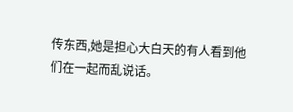传东西,她是担心大白天的有人看到他们在一起而乱说话。